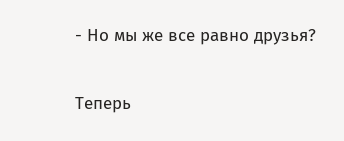- Но мы же все равно друзья?

Теперь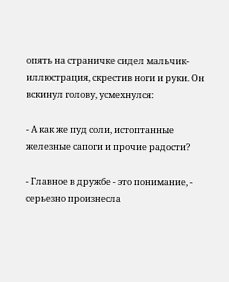опять на страничке сидел мальчик-иллюстрация, скрестив ноги и руки. Он вскинул голову, усмехнулся:

- А как же пуд соли, истоптанные железные сапоги и прочие радости?

- Главное в дружбе - это понимание, - серьезно произнесла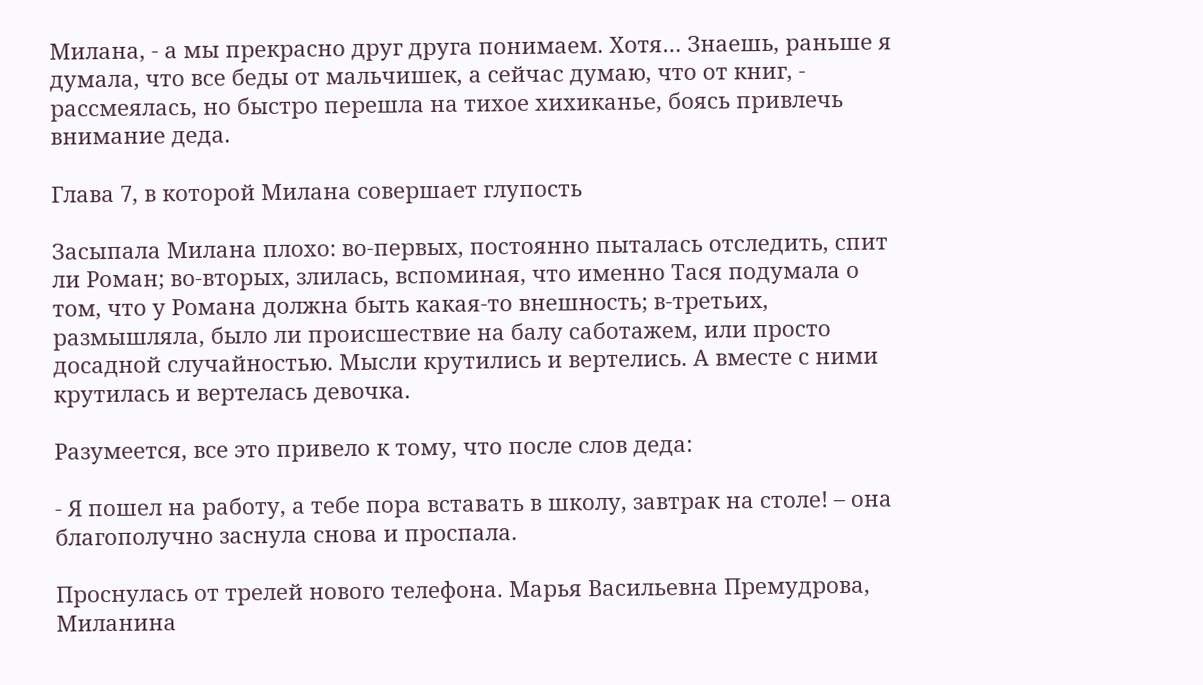Милана, - а мы прекрасно друг друга понимаем. Хотя… Знаешь, раньше я думала, что все беды от мальчишек, а сейчас думаю, что от книг, - рассмеялась, но быстро перешла на тихое хихиканье, боясь привлечь внимание деда.

Глава 7, в которой Милана совершает глупость

Засыпала Милана плохо: во-первых, постоянно пыталась отследить, спит ли Роман; во-вторых, злилась, вспоминая, что именно Тася подумала о том, что у Романа должна быть какая-то внешность; в-третьих, размышляла, было ли происшествие на балу саботажем, или просто досадной случайностью. Мысли крутились и вертелись. А вместе с ними крутилась и вертелась девочка.

Разумеется, все это привело к тому, что после слов деда:

- Я пошел на работу, а тебе пора вставать в школу, завтрак на столе! – она благополучно заснула снова и проспала.

Проснулась от трелей нового телефона. Марья Васильевна Премудрова, Миланина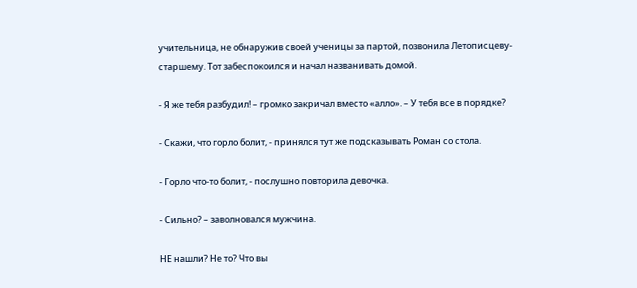учительница, не обнаружив своей ученицы за партой, позвонила Летописцеву-старшему. Тот забеспокоился и начал названивать домой.

- Я же тебя разбудил! – громко закричал вместо «алло». – У тебя все в порядке?

- Скажи, что горло болит, - принялся тут же подсказывать Роман со стола.

- Горло что-то болит, - послушно повторила девочка.

- Сильно? – заволновался мужчина.

НЕ нашли? Не то? Что вы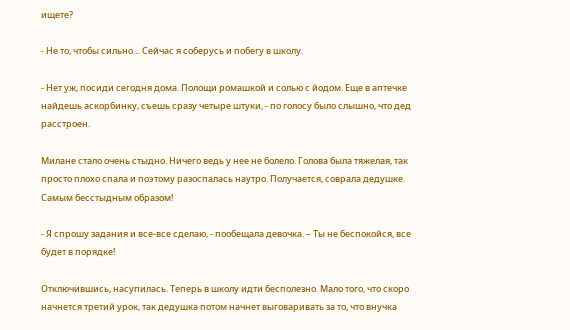ищете?

- Не то, чтобы сильно… Сейчас я соберусь и побегу в школу.

- Нет уж, посиди сегодня дома. Полощи ромашкой и солью с йодом. Еще в аптечке найдешь аскорбинку, съешь сразу четыре штуки, - по голосу было слышно, что дед расстроен.

Милане стало очень стыдно. Ничего ведь у нее не болело. Голова была тяжелая, так просто плохо спала и поэтому разоспалась наутро. Получается, соврала дедушке. Самым бесстыдным образом!

- Я спрошу задания и все-все сделаю, - пообещала девочка. – Ты не беспокойся, все будет в порядке!

Отключившись, насупилась. Теперь в школу идти бесполезно. Мало того, что скоро начнется третий урок, так дедушка потом начнет выговаривать за то, что внучка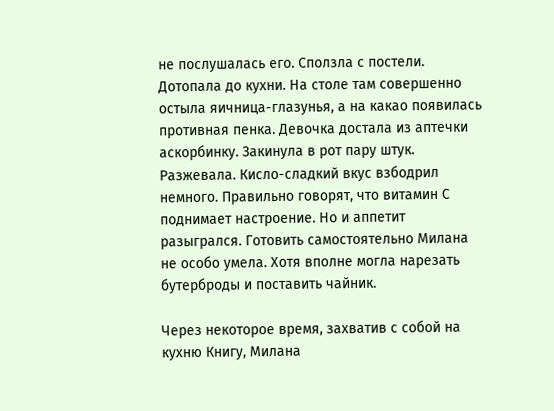не послушалась его. Сползла с постели. Дотопала до кухни. На столе там совершенно остыла яичница-глазунья, а на какао появилась противная пенка. Девочка достала из аптечки аскорбинку. Закинула в рот пару штук. Разжевала. Кисло-сладкий вкус взбодрил немного. Правильно говорят, что витамин С поднимает настроение. Но и аппетит разыгрался. Готовить самостоятельно Милана не особо умела. Хотя вполне могла нарезать бутерброды и поставить чайник.

Через некоторое время, захватив с собой на кухню Книгу, Милана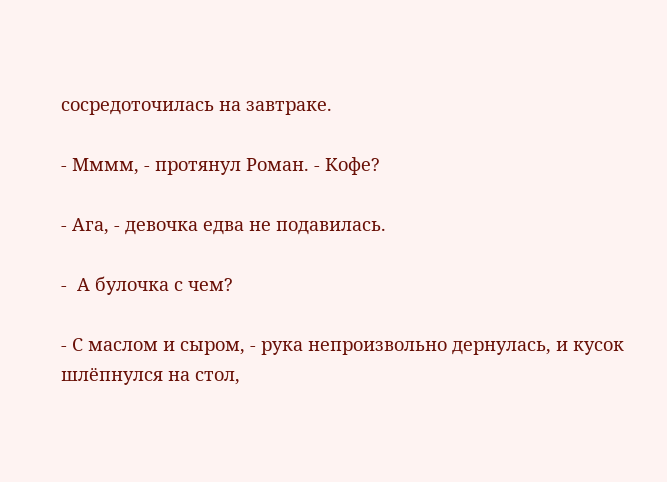сосредоточилась на завтраке.

- Мммм, - протянул Роман. - Кофе?

- Ага, - девочка едва не подавилась.

-  А булочка с чем?

- С маслом и сыром, - рука непроизвольно дернулась, и кусок шлёпнулся на стол,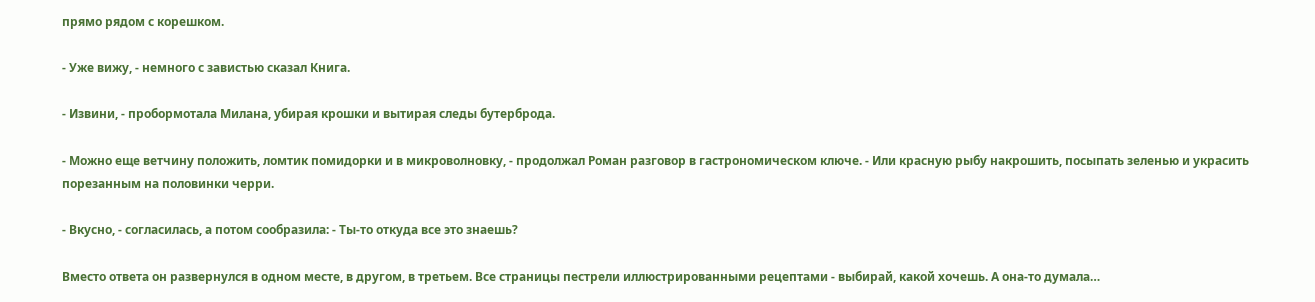прямо рядом с корешком.

- Уже вижу, - немного с завистью сказал Книга.

- Извини, - пробормотала Милана, убирая крошки и вытирая следы бутерброда.

- Можно еще ветчину положить, ломтик помидорки и в микроволновку, - продолжал Роман разговор в гастрономическом ключе. - Или красную рыбу накрошить, посыпать зеленью и украсить порезанным на половинки черри.

- Вкусно, - согласилась, а потом сообразила: - Ты-то откуда все это знаешь?

Вместо ответа он развернулся в одном месте, в другом, в третьем. Все страницы пестрели иллюстрированными рецептами - выбирай, какой хочешь. А она-то думала…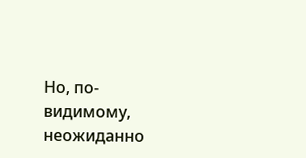Но, по-видимому, неожиданно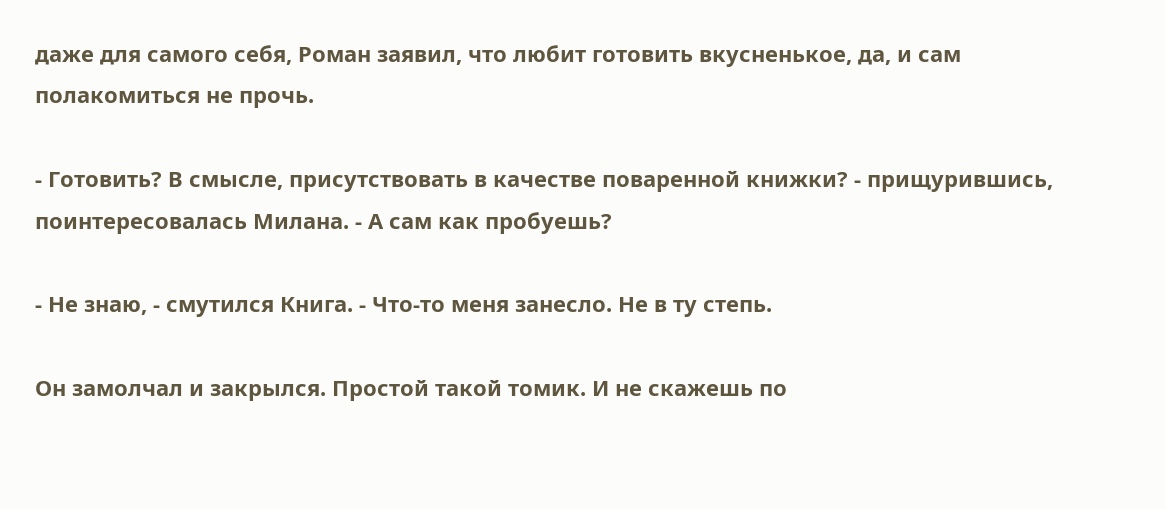даже для самого себя, Роман заявил, что любит готовить вкусненькое, да, и сам полакомиться не прочь.

- Готовить? В смысле, присутствовать в качестве поваренной книжки? - прищурившись, поинтересовалась Милана. - А сам как пробуешь?

- Не знаю, - смутился Книга. - Что-то меня занесло. Не в ту степь.

Он замолчал и закрылся. Простой такой томик. И не скажешь по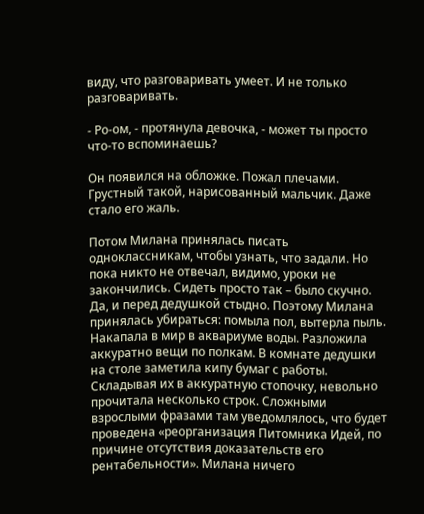виду, что разговаривать умеет. И не только разговаривать.

- Ро-ом, - протянула девочка, - может ты просто что-то вспоминаешь?

Он появился на обложке. Пожал плечами. Грустный такой, нарисованный мальчик. Даже стало его жаль.

Потом Милана принялась писать одноклассникам, чтобы узнать, что задали. Но пока никто не отвечал, видимо, уроки не закончились. Сидеть просто так – было скучно. Да, и перед дедушкой стыдно. Поэтому Милана принялась убираться: помыла пол, вытерла пыль. Накапала в мир в аквариуме воды. Разложила аккуратно вещи по полкам. В комнате дедушки на столе заметила кипу бумаг с работы. Складывая их в аккуратную стопочку, невольно прочитала несколько строк. Сложными взрослыми фразами там уведомлялось, что будет проведена «реорганизация Питомника Идей, по причине отсутствия доказательств его рентабельности». Милана ничего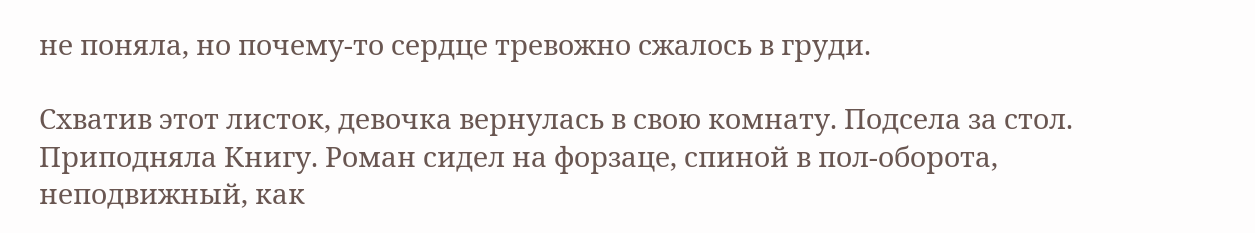не поняла, но почему-то сердце тревожно сжалось в груди.

Схватив этот листок, девочка вернулась в свою комнату. Подсела за стол. Приподняла Книгу. Роман сидел на форзаце, спиной в пол-оборота, неподвижный, как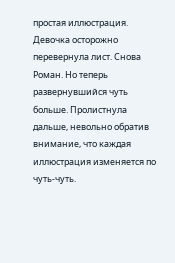простая иллюстрация. Девочка осторожно перевернула лист. Снова Роман. Но теперь развернувшийся чуть больше. Пролистнула дальше, невольно обратив внимание, что каждая иллюстрация изменяется по чуть-чуть.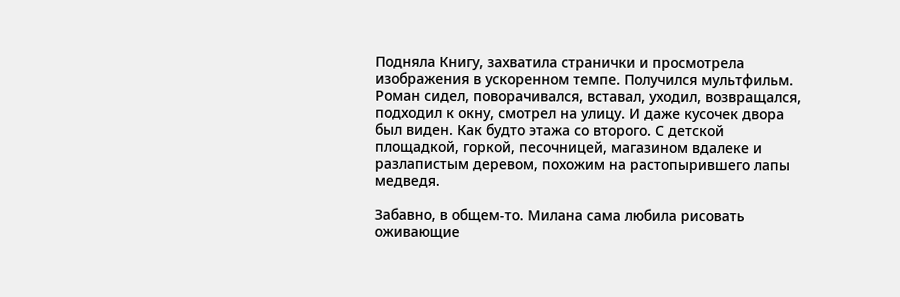Подняла Книгу, захватила странички и просмотрела изображения в ускоренном темпе. Получился мультфильм. Роман сидел, поворачивался, вставал, уходил, возвращался, подходил к окну, смотрел на улицу. И даже кусочек двора был виден. Как будто этажа со второго. С детской площадкой, горкой, песочницей, магазином вдалеке и разлапистым деревом, похожим на растопырившего лапы медведя.

Забавно, в общем-то. Милана сама любила рисовать оживающие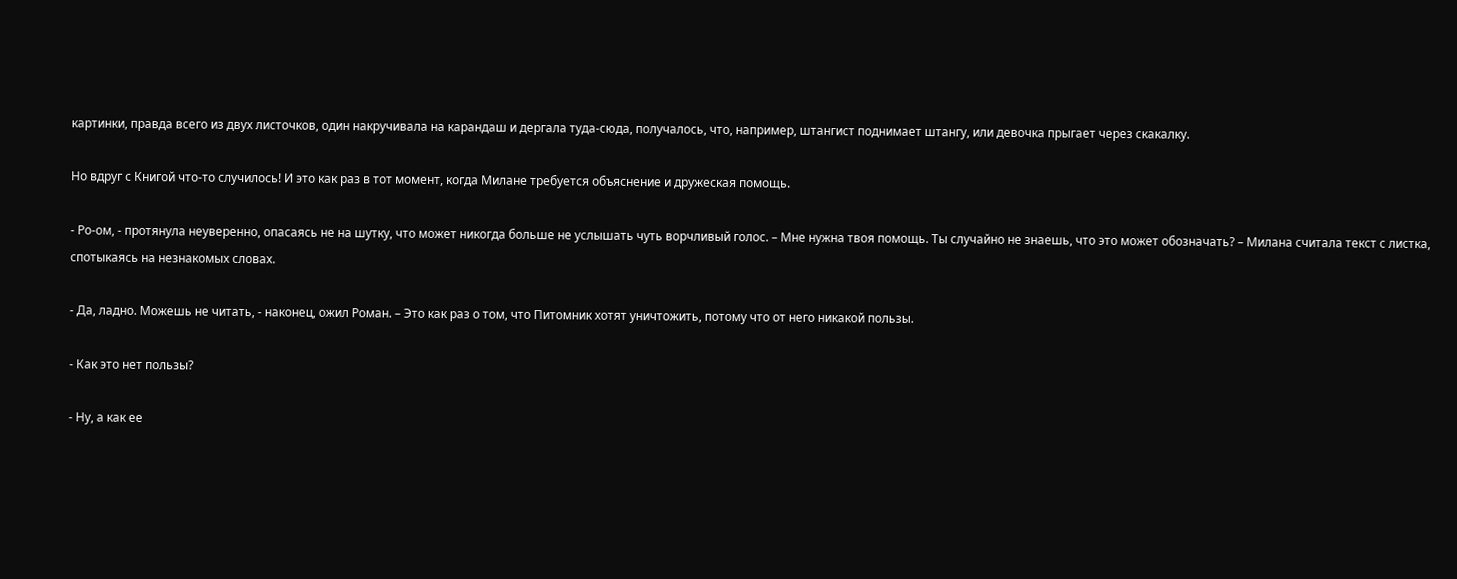картинки, правда всего из двух листочков, один накручивала на карандаш и дергала туда-сюда, получалось, что, например, штангист поднимает штангу, или девочка прыгает через скакалку.

Но вдруг с Книгой что-то случилось! И это как раз в тот момент, когда Милане требуется объяснение и дружеская помощь.

- Ро-ом, - протянула неуверенно, опасаясь не на шутку, что может никогда больше не услышать чуть ворчливый голос. – Мне нужна твоя помощь. Ты случайно не знаешь, что это может обозначать? – Милана считала текст с листка, спотыкаясь на незнакомых словах.

- Да, ладно. Можешь не читать, - наконец, ожил Роман. – Это как раз о том, что Питомник хотят уничтожить, потому что от него никакой пользы.

- Как это нет пользы?

- Ну, а как ее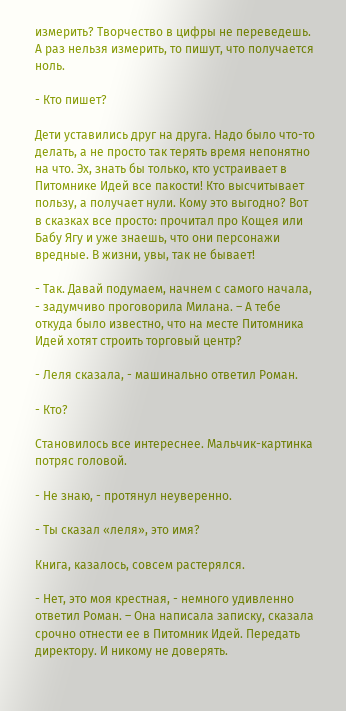измерить? Творчество в цифры не переведешь. А раз нельзя измерить, то пишут, что получается ноль.

- Кто пишет?

Дети уставились друг на друга. Надо было что-то делать, а не просто так терять время непонятно на что. Эх, знать бы только, кто устраивает в Питомнике Идей все пакости! Кто высчитывает пользу, а получает нули. Кому это выгодно? Вот в сказках все просто: прочитал про Кощея или Бабу Ягу и уже знаешь, что они персонажи вредные. В жизни, увы, так не бывает!

- Так. Давай подумаем, начнем с самого начала, - задумчиво проговорила Милана. – А тебе откуда было известно, что на месте Питомника Идей хотят строить торговый центр?

- Леля сказала, - машинально ответил Роман.

- Кто?

Становилось все интереснее. Мальчик-картинка потряс головой.

- Не знаю, - протянул неуверенно.

- Ты сказал «леля», это имя?

Книга, казалось, совсем растерялся.

- Нет, это моя крестная, - немного удивленно ответил Роман. – Она написала записку, сказала срочно отнести ее в Питомник Идей. Передать директору. И никому не доверять.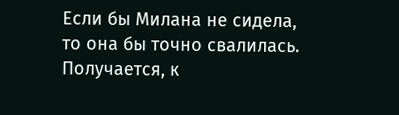Если бы Милана не сидела, то она бы точно свалилась. Получается, к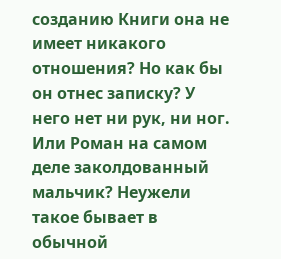созданию Книги она не имеет никакого отношения? Но как бы он отнес записку? У него нет ни рук, ни ног. Или Роман на самом деле заколдованный мальчик? Неужели такое бывает в обычной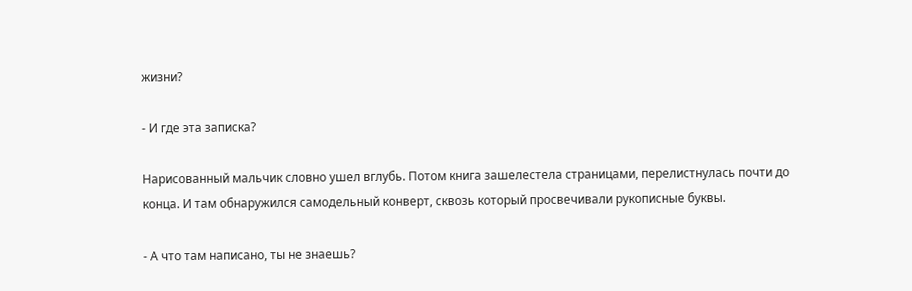жизни?

- И где эта записка?

Нарисованный мальчик словно ушел вглубь. Потом книга зашелестела страницами, перелистнулась почти до конца. И там обнаружился самодельный конверт, сквозь который просвечивали рукописные буквы.

- А что там написано, ты не знаешь?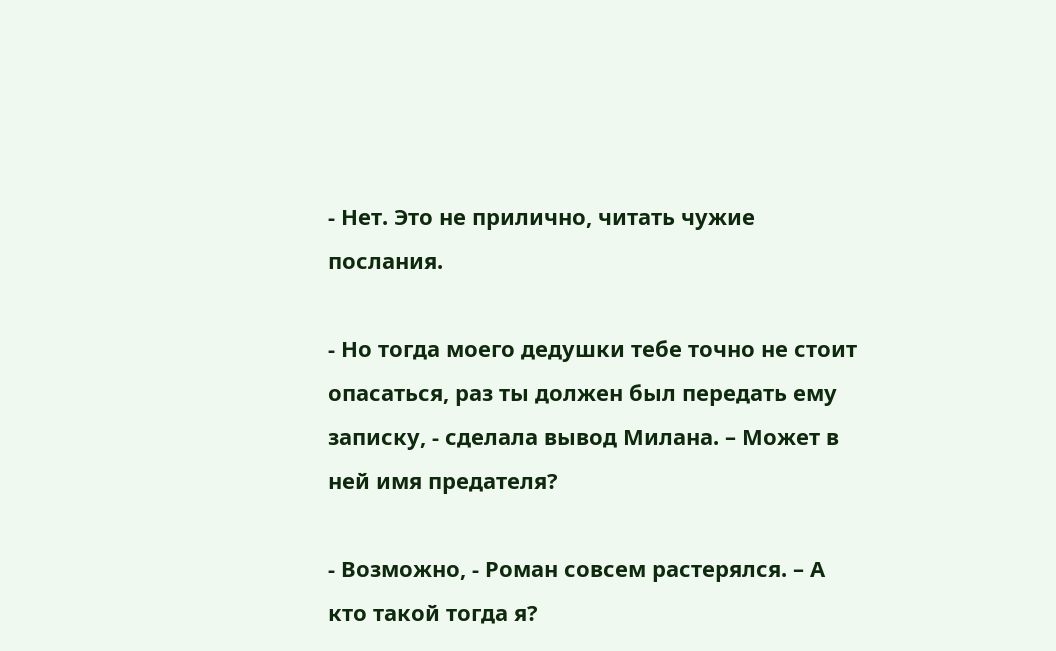- Нет. Это не прилично, читать чужие послания.

- Но тогда моего дедушки тебе точно не стоит опасаться, раз ты должен был передать ему записку, - сделала вывод Милана. – Может в ней имя предателя?

- Возможно, - Роман совсем растерялся. – А кто такой тогда я?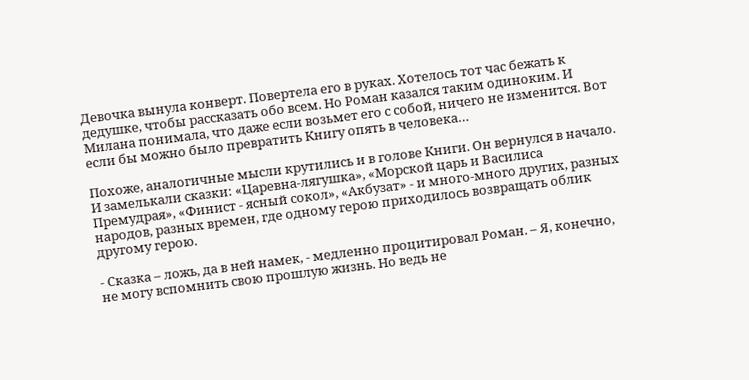Девочка вынула конверт. Повертела его в руках. Хотелось тот час бежать к дедушке, чтобы рассказать обо всем. Но Роман казался таким одиноким. И Милана понимала, что даже если возьмет его с собой, ничего не изменится. Вот если бы можно было превратить Книгу опять в человека…

Похоже, аналогичные мысли крутились и в голове Книги. Он вернулся в начало. И замелькали сказки: «Царевна-лягушка», «Морской царь и Василиса Премудрая», «Финист - ясный сокол», «Акбузат» - и много-много других, разных народов, разных времен, где одному герою приходилось возвращать облик другому герою.

- Сказка – ложь, да в ней намек, - медленно процитировал Роман. – Я, конечно, не могу вспомнить свою прошлую жизнь. Но ведь не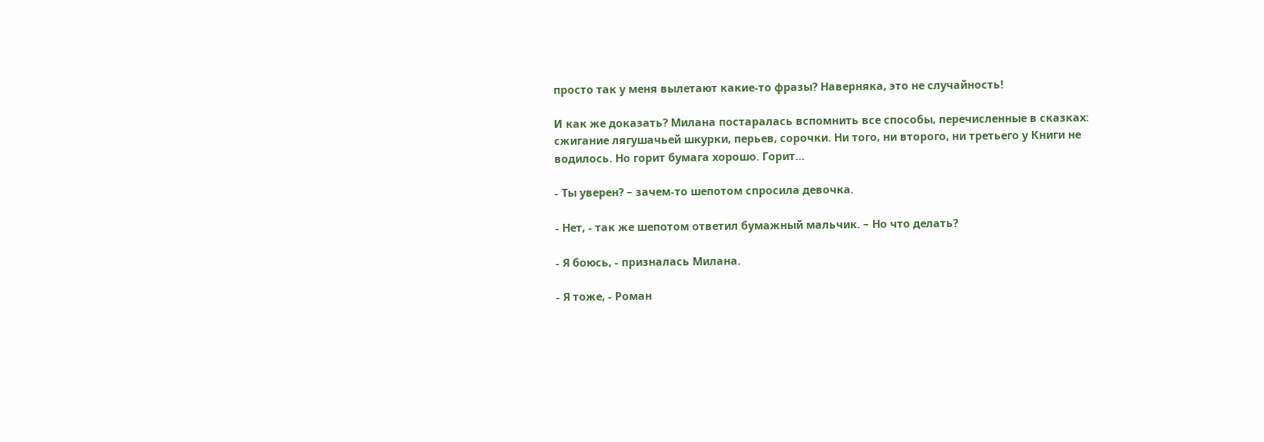просто так у меня вылетают какие-то фразы? Наверняка, это не случайность!

И как же доказать? Милана постаралась вспомнить все способы, перечисленные в сказках: сжигание лягушачьей шкурки, перьев, сорочки. Ни того, ни второго, ни третьего у Книги не водилось. Но горит бумага хорошо. Горит…

- Ты уверен? – зачем-то шепотом спросила девочка.

- Нет, - так же шепотом ответил бумажный мальчик. – Но что делать?

- Я боюсь, - призналась Милана.

- Я тоже, - Роман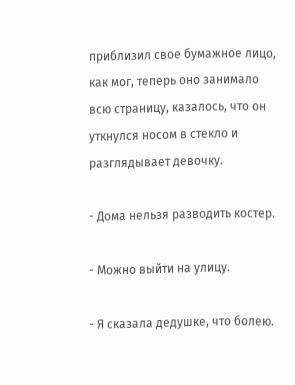приблизил свое бумажное лицо, как мог, теперь оно занимало всю страницу, казалось, что он уткнулся носом в стекло и разглядывает девочку.

- Дома нельзя разводить костер.

- Можно выйти на улицу.

- Я сказала дедушке, что болею.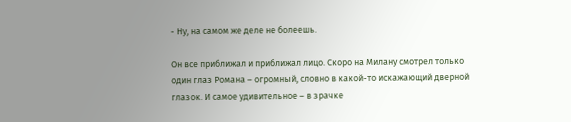- Ну, на самом же деле не болеешь.

Он все приближал и приближал лицо. Скоро на Милану смотрел только один глаз Романа – огромный, словно в какой-то искажающий дверной глазок. И самое удивительное – в зрачке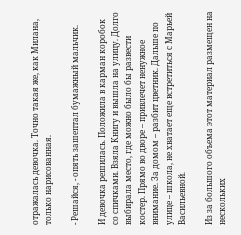отражалась девочка. Точно такая же, как Милана, только нарисованная.

- Решайся, - опять зашептал бумажный мальчик.

И девочка решилась. Положила в карман коробок со спичками. Взяла Книгу и вышла на улицу. Долго выбирала место, где можно было бы развести костер. Прямо во дворе – привлечет ненужное внимание. За домом – разбит цветник. Дальше по улице – школа, не хватает еще встретиться с Марьей Васильевной.

Из за большого объема этот материал размещен на нескольких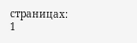страницах:
1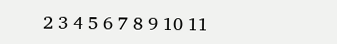2 3 4 5 6 7 8 9 10 11